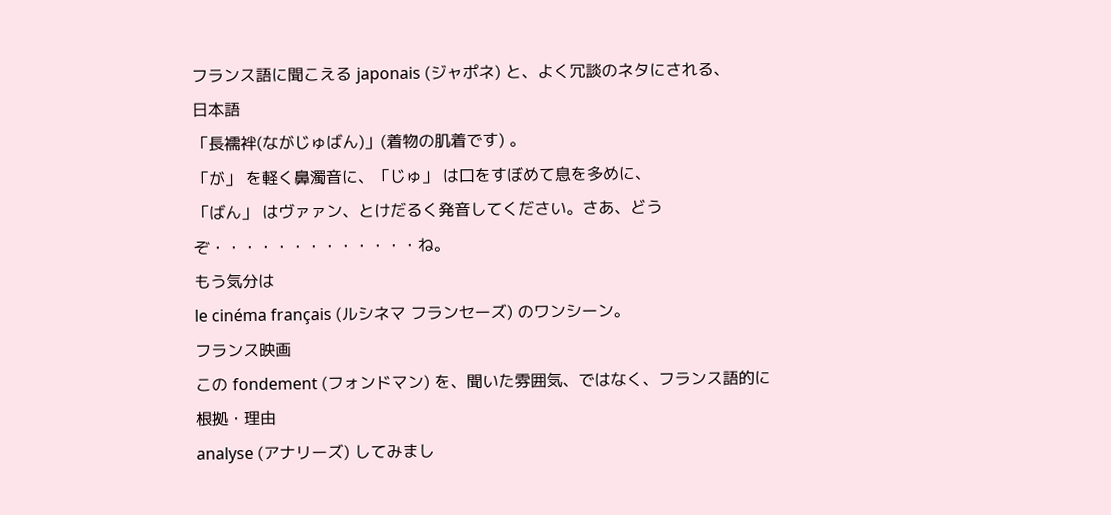フランス語に聞こえる japonais (ジャポネ) と、よく冗談のネタにされる、
日本語
「長襦袢(ながじゅばん)」(着物の肌着です) 。
「が」 を軽く鼻濁音に、「じゅ」 は口をすぼめて息を多めに、
「ばん」 はヴァァン、とけだるく発音してください。さあ、どうぞ・・・・・・・・・・・・・ね。
もう気分は
le cinéma français (ルシネマ フランセーズ) のワンシーン。
フランス映画
この fondement (フォンドマン) を、聞いた雰囲気、ではなく、フランス語的に
根拠・理由
analyse (アナリーズ) してみまし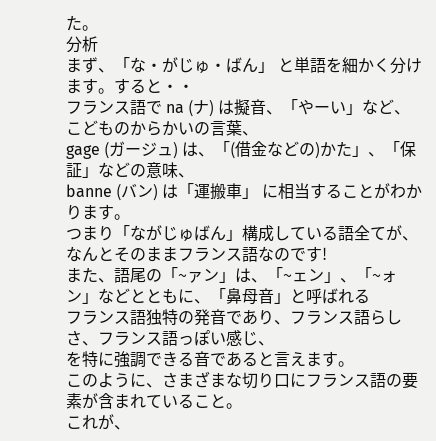た。
分析
まず、「な・がじゅ・ばん」 と単語を細かく分けます。すると・・
フランス語で na (ナ) は擬音、「やーい」など、こどものからかいの言葉、
gage (ガージュ) は、「(借金などの)かた」、「保証」などの意味、
banne (バン) は「運搬車」 に相当することがわかります。
つまり「ながじゅばん」構成している語全てが、なんとそのままフランス語なのです!
また、語尾の「~ァン」は、「~ェン」、「~ォン」などとともに、「鼻母音」と呼ばれる
フランス語独特の発音であり、フランス語らしさ、フランス語っぽい感じ、
を特に強調できる音であると言えます。
このように、さまざまな切り口にフランス語の要素が含まれていること。
これが、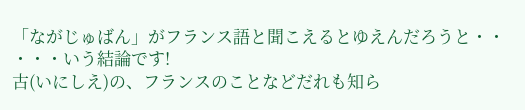「ながじゅばん」がフランス語と聞こえるとゆえんだろうと・・
・・・いう結論です!
古(いにしえ)の、フランスのことなどだれも知ら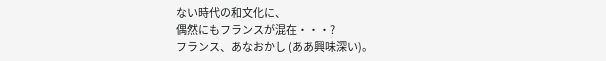ない時代の和文化に、
偶然にもフランスが混在・・・?
フランス、あなおかし (ああ興味深い)。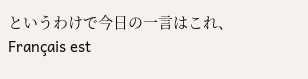というわけで今日の一言はこれ、
Français est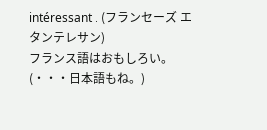intéressant . (フランセーズ エタンテレサン)
フランス語はおもしろい。
(・・・日本語もね。)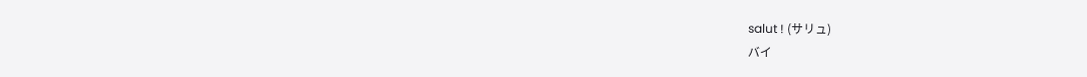salut ! (サリュ)
バイ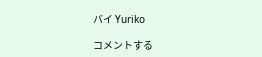バイ Yuriko

コメントする